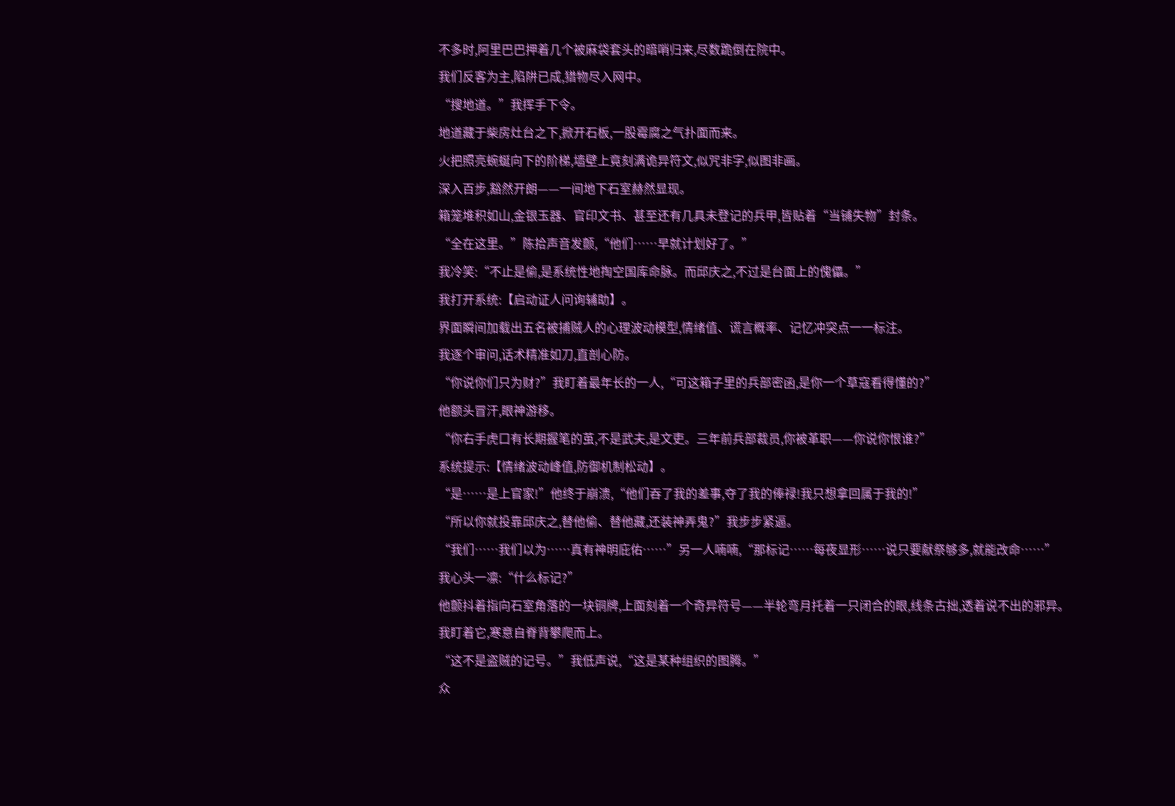不多时,阿里巴巴押着几个被麻袋套头的暗哨归来,尽数跪倒在院中。
我们反客为主,陷阱已成,猎物尽入网中。
“搜地道。”我挥手下令。
地道藏于柴房灶台之下,掀开石板,一股霉腐之气扑面而来。
火把照亮蜿蜒向下的阶梯,墙壁上竟刻满诡异符文,似咒非字,似图非画。
深入百步,豁然开朗——一间地下石室赫然显现。
箱笼堆积如山,金银玉器、官印文书、甚至还有几具未登记的兵甲,皆贴着“当铺失物”封条。
“全在这里。”陈拾声音发颤,“他们……早就计划好了。”
我冷笑:“不止是偷,是系统性地掏空国库命脉。而邱庆之,不过是台面上的傀儡。”
我打开系统:【启动证人问询辅助】。
界面瞬间加载出五名被捕贼人的心理波动模型,情绪值、谎言概率、记忆冲突点一一标注。
我逐个审问,话术精准如刀,直剖心防。
“你说你们只为财?”我盯着最年长的一人,“可这箱子里的兵部密函,是你一个草寇看得懂的?”
他额头冒汗,眼神游移。
“你右手虎口有长期握笔的茧,不是武夫,是文吏。三年前兵部裁员,你被革职——你说你恨谁?”
系统提示:【情绪波动峰值,防御机制松动】。
“是……是上官家!”他终于崩溃,“他们吞了我的差事,夺了我的俸禄!我只想拿回属于我的!”
“所以你就投靠邱庆之,替他偷、替他藏,还装神弄鬼?”我步步紧逼。
“我们……我们以为……真有神明庇佑……”另一人喃喃,“那标记……每夜显形……说只要献祭够多,就能改命……”
我心头一凛:“什么标记?”
他颤抖着指向石室角落的一块铜牌,上面刻着一个奇异符号——半轮弯月托着一只闭合的眼,线条古拙,透着说不出的邪异。
我盯着它,寒意自脊背攀爬而上。
“这不是盗贼的记号。”我低声说,“这是某种组织的图腾。”
众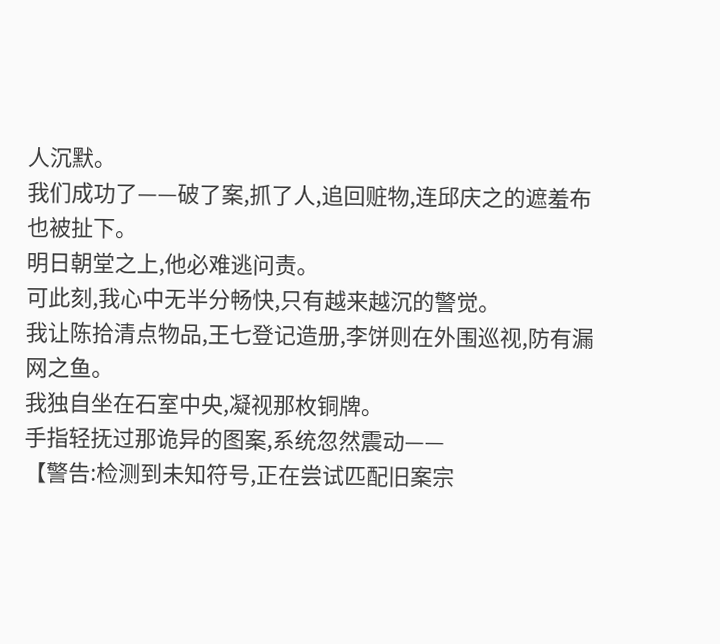人沉默。
我们成功了——破了案,抓了人,追回赃物,连邱庆之的遮羞布也被扯下。
明日朝堂之上,他必难逃问责。
可此刻,我心中无半分畅快,只有越来越沉的警觉。
我让陈拾清点物品,王七登记造册,李饼则在外围巡视,防有漏网之鱼。
我独自坐在石室中央,凝视那枚铜牌。
手指轻抚过那诡异的图案,系统忽然震动——
【警告:检测到未知符号,正在尝试匹配旧案宗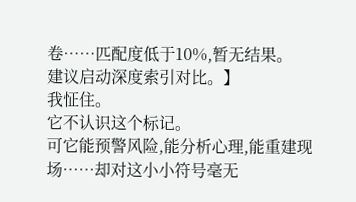卷……匹配度低于10%,暂无结果。
建议启动深度索引对比。】
我怔住。
它不认识这个标记。
可它能预警风险,能分析心理,能重建现场……却对这小小符号毫无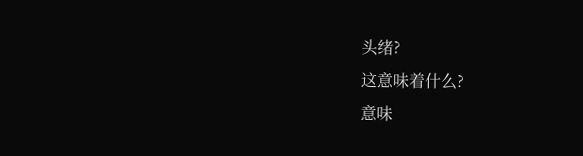头绪?
这意味着什么?
意味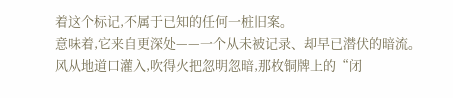着这个标记,不属于已知的任何一桩旧案。
意味着,它来自更深处——一个从未被记录、却早已潜伏的暗流。
风从地道口灌入,吹得火把忽明忽暗,那枚铜牌上的“闭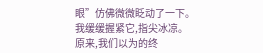眼”仿佛微微眨动了一下。
我缓缓握紧它,指尖冰凉。
原来,我们以为的终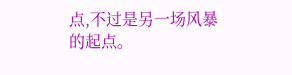点,不过是另一场风暴的起点。